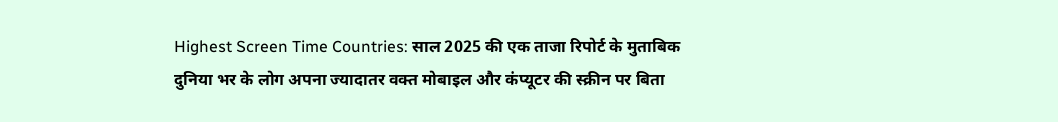Highest Screen Time Countries: साल 2025 की एक ताजा रिपोर्ट के मुताबिक दुनिया भर के लोग अपना ज्यादातर वक्त मोबाइल और कंप्यूटर की स्क्रीन पर बिता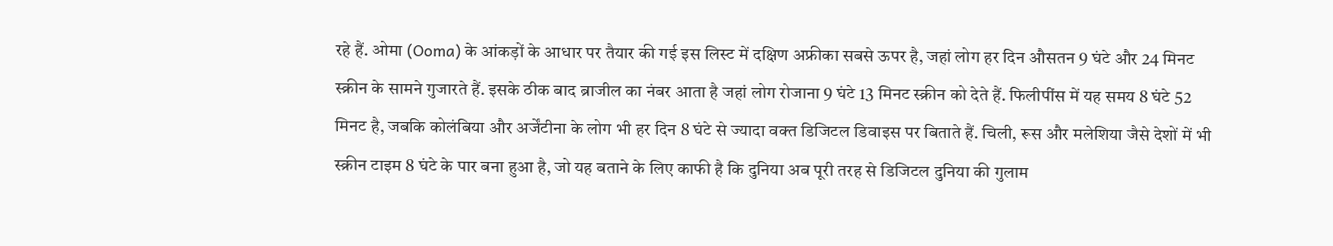रहे हैं. ओमा (Ooma) के आंकड़ों के आधार पर तैयार की गई इस लिस्ट में दक्षिण अफ्रीका सबसे ऊपर है, जहां लोग हर दिन औसतन 9 घंटे और 24 मिनट स्क्रीन के सामने गुजारते हैं. इसके ठीक बाद ब्राजील का नंबर आता है जहां लोग रोजाना 9 घंटे 13 मिनट स्क्रीन को देते हैं. फिलीपींस में यह समय 8 घंटे 52 मिनट है, जबकि कोलंबिया और अर्जेंटीना के लोग भी हर दिन 8 घंटे से ज्यादा वक्त डिजिटल डिवाइस पर बिताते हैं. चिली, रूस और मलेशिया जैसे देशों में भी स्क्रीन टाइम 8 घंटे के पार बना हुआ है, जो यह बताने के लिए काफी है कि दुनिया अब पूरी तरह से डिजिटल दुनिया की गुलाम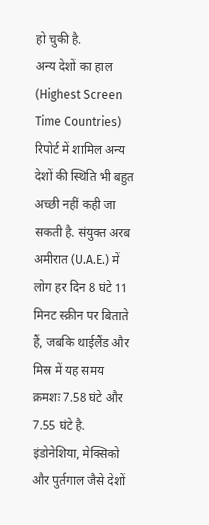हो चुकी है.
अन्य देशों का हाल (Highest Screen Time Countries)
रिपोर्ट में शामिल अन्य देशों की स्थिति भी बहुत अच्छी नहीं कही जा सकती है. संयुक्त अरब अमीरात (U.A.E.) में लोग हर दिन 8 घंटे 11 मिनट स्क्रीन पर बिताते हैं, जबकि थाईलैंड और मिस्र में यह समय क्रमशः 7.58 घंटे और 7.55 घंटे है. इंडोनेशिया, मेक्सिको और पुर्तगाल जैसे देशों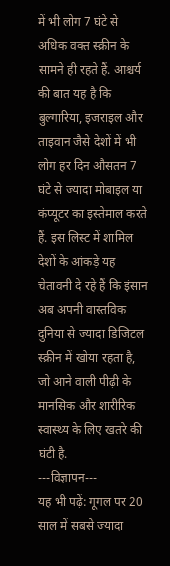में भी लोग 7 घंटे से अधिक वक्त स्क्रीन के सामने ही रहते हैं. आश्चर्य की बात यह है कि बुल्गारिया, इजराइल और ताइवान जैसे देशों में भी लोग हर दिन औसतन 7 घंटे से ज्यादा मोबाइल या कंप्यूटर का इस्तेमाल करते हैं. इस लिस्ट में शामिल देशों के आंकड़े यह चेतावनी दे रहे हैं कि इंसान अब अपनी वास्तविक दुनिया से ज्यादा डिजिटल स्क्रीन में खोया रहता है, जो आने वाली पीढ़ी के मानसिक और शारीरिक स्वास्थ्य के लिए खतरे की घंटी है.
---विज्ञापन---
यह भी पढ़ें: गूगल पर 20 साल में सबसे ज्यादा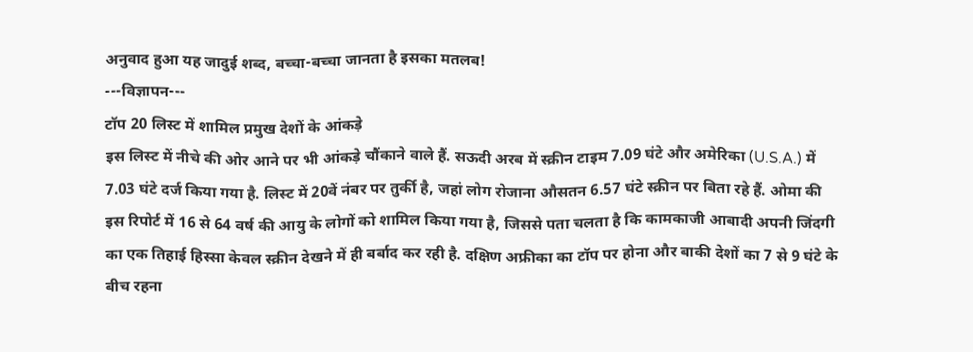अनुवाद हुआ यह जादुई शब्द, बच्चा-बच्चा जानता है इसका मतलब!
---विज्ञापन---
टॉप 20 लिस्ट में शामिल प्रमुख देशों के आंकड़े
इस लिस्ट में नीचे की ओर आने पर भी आंकड़े चौंकाने वाले हैं. सऊदी अरब में स्क्रीन टाइम 7.09 घंटे और अमेरिका (U.S.A.) में 7.03 घंटे दर्ज किया गया है. लिस्ट में 20वें नंबर पर तुर्की है, जहां लोग रोजाना औसतन 6.57 घंटे स्क्रीन पर बिता रहे हैं. ओमा की इस रिपोर्ट में 16 से 64 वर्ष की आयु के लोगों को शामिल किया गया है, जिससे पता चलता है कि कामकाजी आबादी अपनी जिंदगी का एक तिहाई हिस्सा केवल स्क्रीन देखने में ही बर्बाद कर रही है. दक्षिण अफ्रीका का टॉप पर होना और बाकी देशों का 7 से 9 घंटे के बीच रहना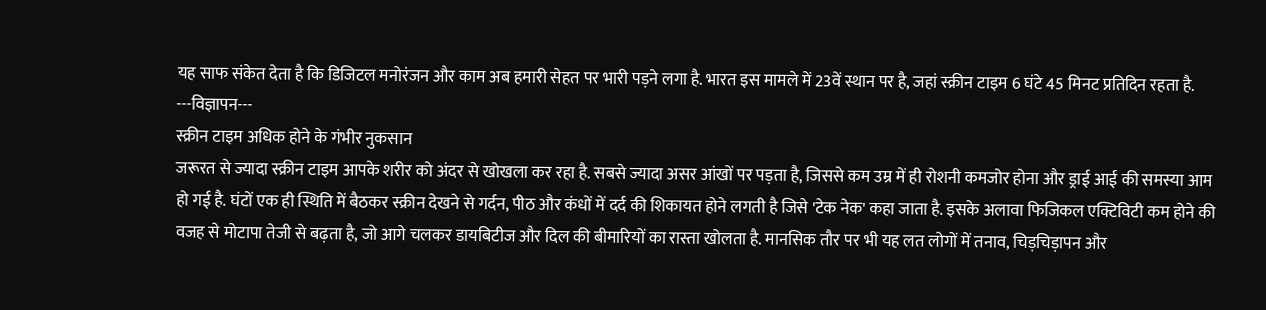यह साफ संकेत देता है कि डिजिटल मनोरंजन और काम अब हमारी सेहत पर भारी पड़ने लगा है. भारत इस मामले में 23वें स्थान पर है, जहां स्क्रीन टाइम 6 घंटे 45 मिनट प्रतिदिन रहता है.
---विज्ञापन---
स्क्रीन टाइम अधिक होने के गंभीर नुकसान
जरूरत से ज्यादा स्क्रीन टाइम आपके शरीर को अंदर से खोखला कर रहा है. सबसे ज्यादा असर आंखों पर पड़ता है, जिससे कम उम्र में ही रोशनी कमजोर होना और ड्राई आई की समस्या आम हो गई है. घंटों एक ही स्थिति में बैठकर स्क्रीन देखने से गर्दन, पीठ और कंधों में दर्द की शिकायत होने लगती है जिसे 'टेक नेक' कहा जाता है. इसके अलावा फिजिकल एक्टिविटी कम होने की वजह से मोटापा तेजी से बढ़ता है, जो आगे चलकर डायबिटीज और दिल की बीमारियों का रास्ता खोलता है. मानसिक तौर पर भी यह लत लोगों में तनाव, चिड़चिड़ापन और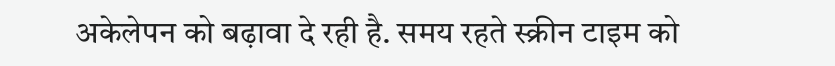अकेलेपन को बढ़ावा दे रही है. समय रहते स्क्रीन टाइम को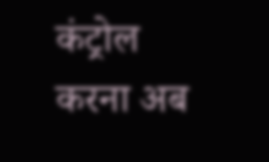कंट्रोल करना अब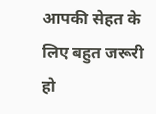आपकी सेहत के लिए बहुत जरूरी हो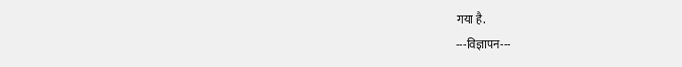गया है.
---विज्ञापन---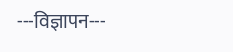---विज्ञापन---